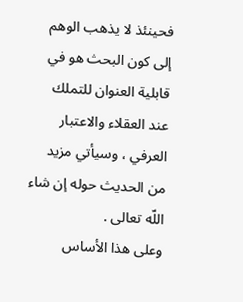فحينئذ لا يذهب الوهم إلى كون البحث هو في قابلية العنوان للتملك عند العقلاء والاعتبار العرفي ، وسيأتي مزيد من الحديث حوله إن شاء اللّه تعالى .
وعلى هذا الأساس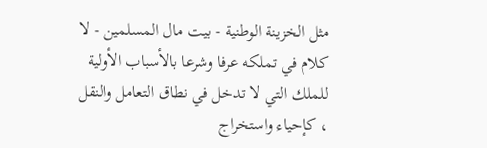مثل الخزينة الوطنية - بيت مال المسلمين - لا كلام في تملكه عرفا وشرعا بالأسباب الأولية للملك التي لا تدخل في نطاق التعامل والنقل ، كإحياء واستخراج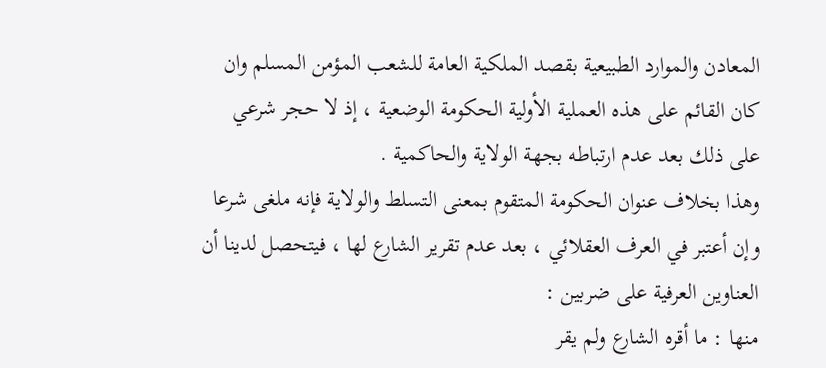المعادن والموارد الطبيعية بقصد الملكية العامة للشعب المؤمن المسلم وان كان القائم على هذه العملية الأولية الحكومة الوضعية ، إذ لا حجر شرعي على ذلك بعد عدم ارتباطه بجهة الولاية والحاكمية .
وهذا بخلاف عنوان الحكومة المتقوم بمعنى التسلط والولاية فإنه ملغى شرعا وإن أعتبر في العرف العقلائي ، بعد عدم تقرير الشارع لها ، فيتحصل لدينا أن العناوين العرفية على ضربين :
منها : ما أقره الشارع ولم يقر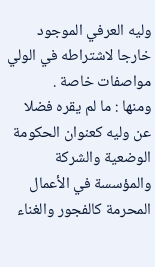وليه العرفي الموجود خارجا لاشتراطه في الولي مواصفات خاصة .
ومنها : ما لم يقره فضلا عن وليه كعنوان الحكومة الوضعية والشركة والمؤسسة في الأعمال المحرمة كالفجور والغناء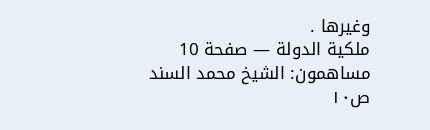وغيرها .
ملكية الدولة — صفحة 10
مساهمون: الشيخ محمد السند
ص١٠